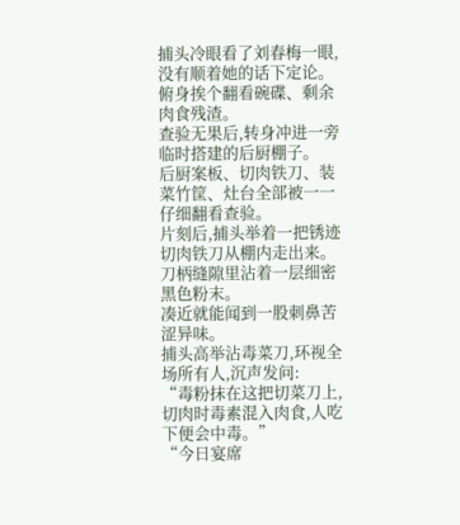捕头冷眼看了刘春梅一眼,没有顺着她的话下定论。
俯身挨个翻看碗碟、剩余肉食残渣。
查验无果后,转身冲进一旁临时搭建的后厨棚子。
后厨案板、切肉铁刀、装菜竹筐、灶台全部被一一仔细翻看查验。
片刻后,捕头举着一把锈迹切肉铁刀从棚内走出来。
刀柄缝隙里沾着一层细密黑色粉末。
凑近就能闻到一股刺鼻苦涩异味。
捕头高举沾毒菜刀,环视全场所有人,沉声发问:
“毒粉抹在这把切菜刀上,切肉时毒素混入肉食,人吃下便会中毒。”
“今日宴席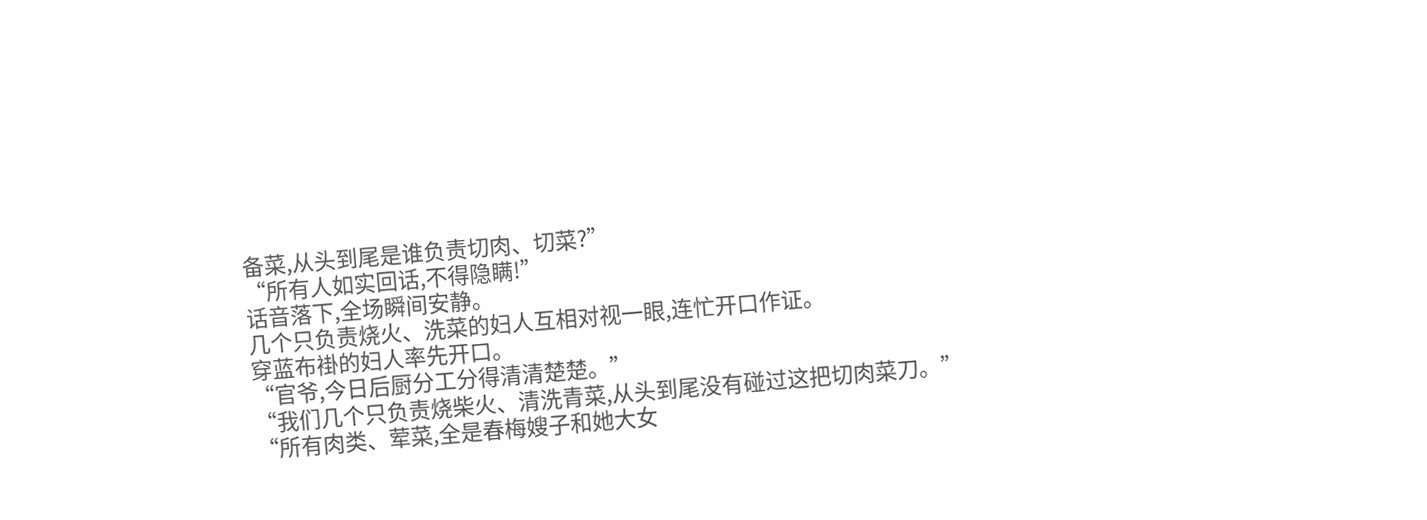备菜,从头到尾是谁负责切肉、切菜?”
“所有人如实回话,不得隐瞒!”
话音落下,全场瞬间安静。
几个只负责烧火、洗菜的妇人互相对视一眼,连忙开口作证。
穿蓝布褂的妇人率先开口。
“官爷,今日后厨分工分得清清楚楚。”
“我们几个只负责烧柴火、清洗青菜,从头到尾没有碰过这把切肉菜刀。”
“所有肉类、荤菜,全是春梅嫂子和她大女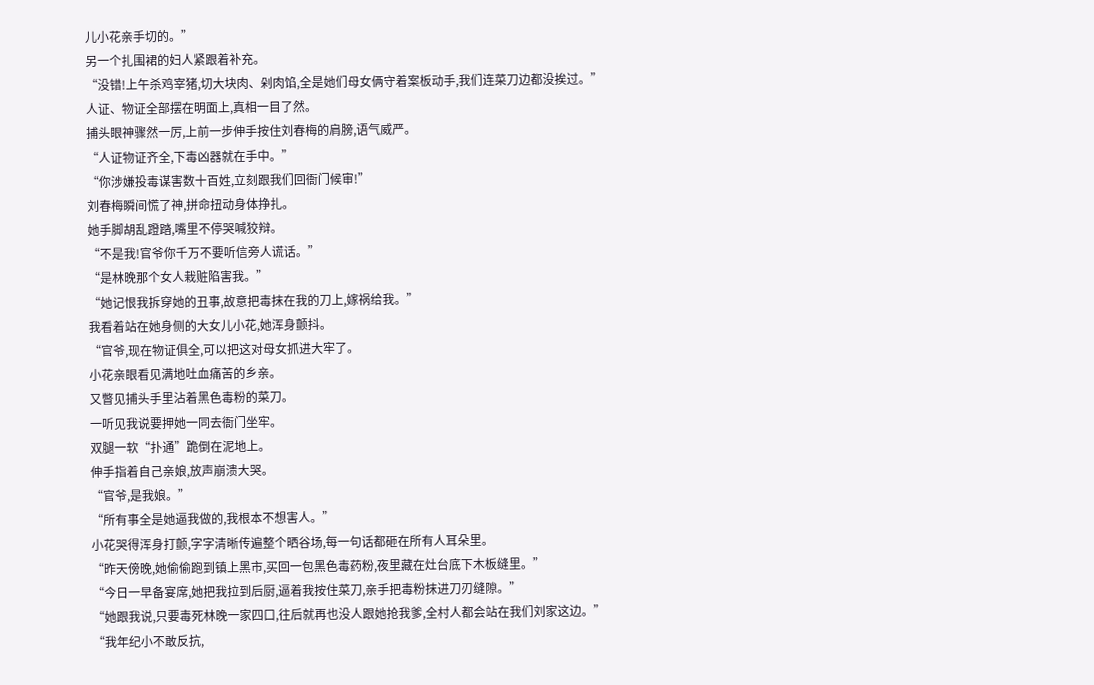儿小花亲手切的。”
另一个扎围裙的妇人紧跟着补充。
“没错!上午杀鸡宰猪,切大块肉、剁肉馅,全是她们母女俩守着案板动手,我们连菜刀边都没挨过。”
人证、物证全部摆在明面上,真相一目了然。
捕头眼神骤然一厉,上前一步伸手按住刘春梅的肩膀,语气威严。
“人证物证齐全,下毒凶器就在手中。”
“你涉嫌投毒谋害数十百姓,立刻跟我们回衙门候审!”
刘春梅瞬间慌了神,拼命扭动身体挣扎。
她手脚胡乱蹬踏,嘴里不停哭喊狡辩。
“不是我!官爷你千万不要听信旁人谎话。”
“是林晚那个女人栽赃陷害我。”
“她记恨我拆穿她的丑事,故意把毒抹在我的刀上,嫁祸给我。”
我看着站在她身侧的大女儿小花,她浑身颤抖。
“官爷,现在物证俱全,可以把这对母女抓进大牢了。
小花亲眼看见满地吐血痛苦的乡亲。
又瞥见捕头手里沾着黑色毒粉的菜刀。
一听见我说要押她一同去衙门坐牢。
双腿一软“扑通”跪倒在泥地上。
伸手指着自己亲娘,放声崩溃大哭。
“官爷,是我娘。”
“所有事全是她逼我做的,我根本不想害人。”
小花哭得浑身打颤,字字清晰传遍整个晒谷场,每一句话都砸在所有人耳朵里。
“昨天傍晚,她偷偷跑到镇上黑市,买回一包黑色毒药粉,夜里藏在灶台底下木板缝里。”
“今日一早备宴席,她把我拉到后厨,逼着我按住菜刀,亲手把毒粉抹进刀刃缝隙。”
“她跟我说,只要毒死林晚一家四口,往后就再也没人跟她抢我爹,全村人都会站在我们刘家这边。”
“我年纪小不敢反抗,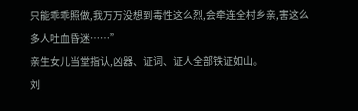只能乖乖照做,我万万没想到毒性这么烈,会牵连全村乡亲,害这么多人吐血昏迷……”
亲生女儿当堂指认,凶器、证词、证人全部铁证如山。
刘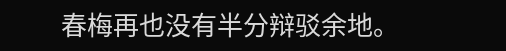春梅再也没有半分辩驳余地。